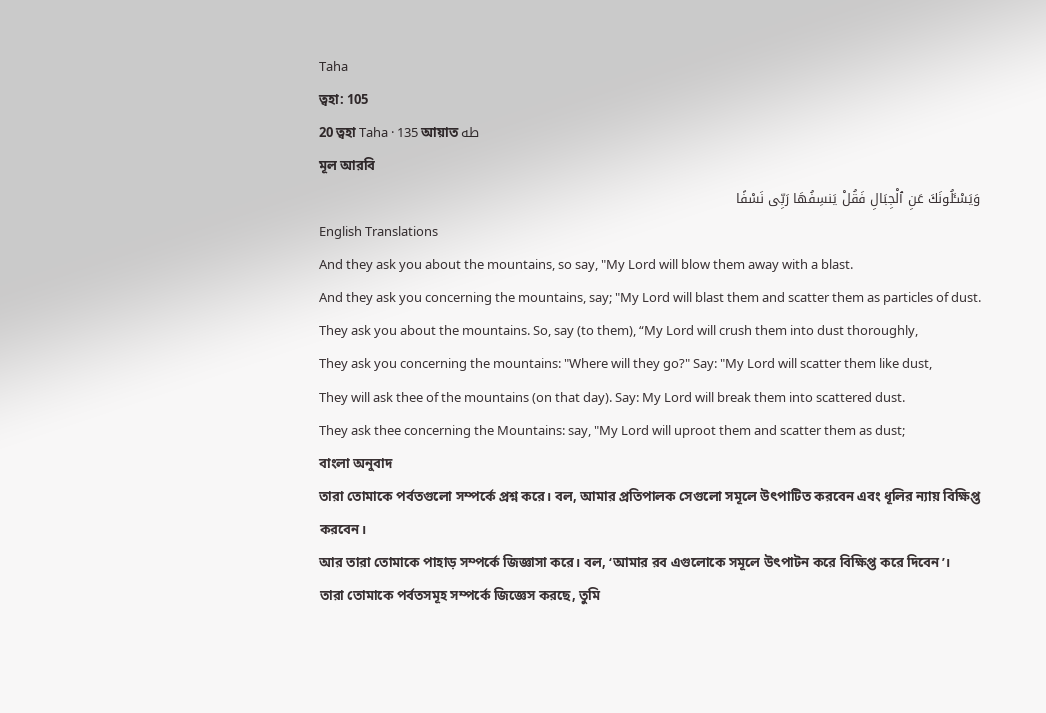Taha
ত্বহা: 105
20 ত্বহা Taha · 135 আয়াত طه
মূল আরবি
وَيَسْـَٔلُونَكَ عَنِ ٱلْجِبَالِ فَقُلْ يَنسِفُهَا رَبِّى نَسْفًا
English Translations
And they ask you about the mountains, so say, "My Lord will blow them away with a blast.
And they ask you concerning the mountains, say; "My Lord will blast them and scatter them as particles of dust.
They ask you about the mountains. So, say (to them), “My Lord will crush them into dust thoroughly,
They ask you concerning the mountains: "Where will they go?" Say: "My Lord will scatter them like dust,
They will ask thee of the mountains (on that day). Say: My Lord will break them into scattered dust.
They ask thee concerning the Mountains: say, "My Lord will uproot them and scatter them as dust;
বাংলা অনুবাদ
তারা তোমাকে পর্বতগুলো সম্পর্কে প্রশ্ন করে। বল, আমার প্রতিপালক সেগুলো সমূলে উৎপাটিত করবেন এবং ধূলির ন্যায় বিক্ষিপ্ত করবেন।
আর তারা তোমাকে পাহাড় সম্পর্কে জিজ্ঞাসা করে। বল, ‘আমার রব এগুলোকে সমূলে উৎপাটন করে বিক্ষিপ্ত করে দিবেন’।
তারা তোমাকে পর্বতসমূহ সম্পর্কে জিজ্ঞেস করছে, তুমি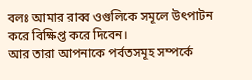বলঃ আমার রাব্ব ওগুলিকে সমূলে উৎপাটন করে বিক্ষিপ্ত করে দিবেন।
আর তারা আপনাকে পর্বতসমূহ সম্পর্কে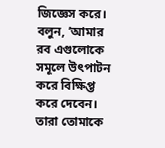জিজ্ঞেস করে। বলুন, ’আমার রব এগুলোকে সমূলে উৎপাটন করে বিক্ষিপ্ত করে দেবেন।
তারা তোমাকে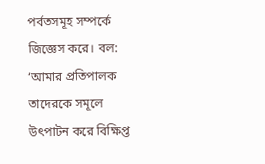পর্বতসমূহ সম্পর্কে জিজ্ঞেস করে। বল: ‘আমার প্রতিপালক তাদেরকে সমূলে উৎপাটন করে বিক্ষিপ্ত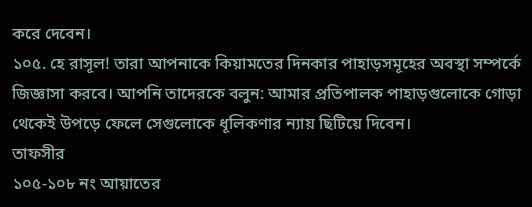করে দেবেন।
১০৫. হে রাসূল! তারা আপনাকে কিয়ামতের দিনকার পাহাড়সমূহের অবস্থা সম্পর্কে জিজ্ঞাসা করবে। আপনি তাদেরকে বলুন: আমার প্রতিপালক পাহাড়গুলোকে গোড়া থেকেই উপড়ে ফেলে সেগুলোকে ধূলিকণার ন্যায় ছিটিয়ে দিবেন।
তাফসীর
১০৫-১০৮ নং আয়াতের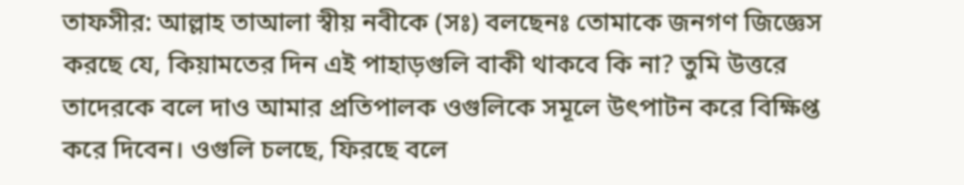তাফসীর: আল্লাহ তাআলা স্বীয় নবীকে (সঃ) বলছেনঃ তোমাকে জনগণ জিজ্ঞেস করছে যে, কিয়ামতের দিন এই পাহাড়গুলি বাকী থাকবে কি না? তুমি উত্তরে তাদেরকে বলে দাও আমার প্রতিপালক ওগুলিকে সমূলে উৎপাটন করে বিক্ষিপ্ত করে দিবেন। ওগুলি চলছে, ফিরছে বলে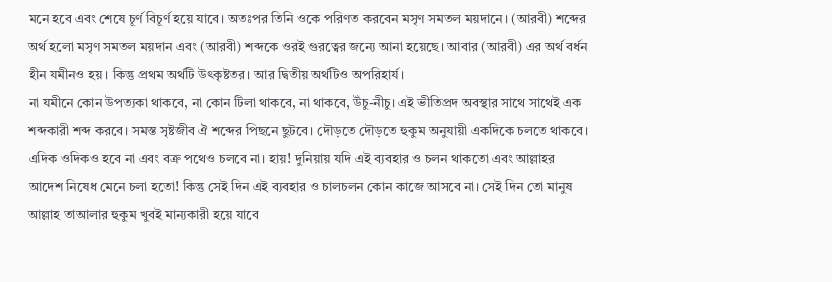মনে হবে এবং শেষে চূর্ণ বিচূর্ণ হয়ে যাবে। অতঃপর তিনি ওকে পরিণত করবেন মসৃণ সমতল ময়দানে। (আরবী) শব্দের অর্থ হলো মসৃণ সমতল ময়দান এবং (আরবী) শব্দকে ওরই গুরত্বের জন্যে আনা হয়েছে। আবার (আরবী) এর অর্থ বর্ধন হীন যমীনও হয়। কিন্তু প্রথম অর্থটি উৎকৃষ্টতর। আর দ্বিতীয় অর্থটিও অপরিহার্য।
না যমীনে কোন উপত্যকা থাকবে, না কোন টিলা থাকবে, না থাকবে, উঁচু-নীচু। এই ভীতিপ্রদ অবস্থার সাথে সাথেই এক শব্দকারী শব্দ করবে। সমস্ত সৃষ্টজীব ঐ শব্দের পিছনে ছুটবে। দৌড়তে দৌড়তে হুকুম অনুযায়ী একদিকে চলতে থাকবে। এদিক ওদিকও হবে না এবং বক্র পথেও চলবে না। হায়! দুনিয়ায় যদি এই ব্যবহার ও চলন থাকতো এবং আল্লাহর আদেশ নিষেধ মেনে চলা হতো! কিন্তু সেই দিন এই ব্যবহার ও চালচলন কোন কাজে আসবে না। সেই দিন তো মানুষ আল্লাহ তাআলার হুকুম খুবই মান্যকারী হয়ে যাবে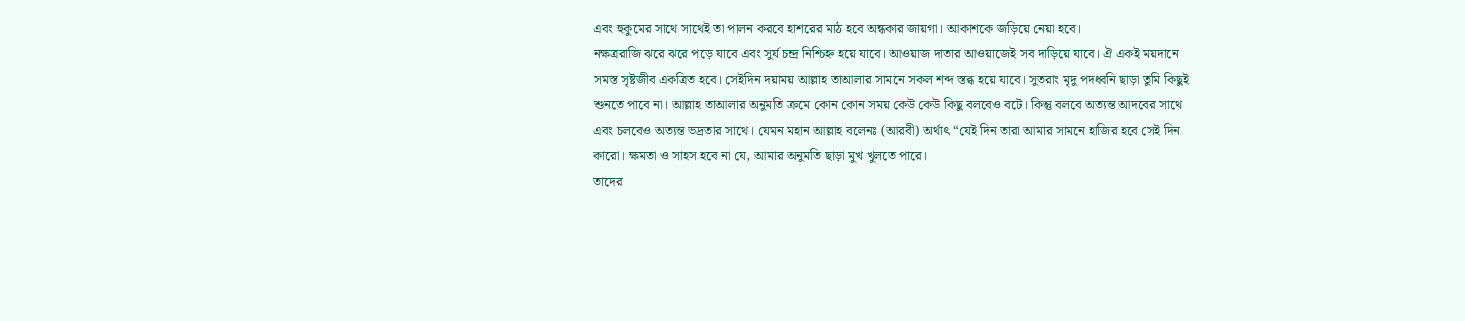এবং হুকুমের সাথে সাথেই তা পালন করবে হাশরের মাঠ হবে অন্ধকার জায়গা। আকাশকে জড়িয়ে নেয়া হবে।
নক্ষত্ররাজি ঝরে ঝরে পড়ে যাবে এবং সুর্য চন্দ্র নিশ্চিহ্ন হয়ে যাবে। আওয়াজ দাতার আওয়াজেই সব দাড়িয়ে যাবে। ঐ একই ময়দানে সমস্ত সৃষ্টজীব একত্রিত হবে। সেইদিন দয়াময় আল্লাহ তাআলার সামনে সকল শব্দ স্তব্ধ হয়ে যাবে। সুতরাং মৃদু পদধ্বনি ছাড়া তুমি কিছুই শুনতে পাবে না। আল্লাহ তাআলার অনুমতি ক্রমে কোন কোন সময় কেউ কেউ কিছু বলবেও বটে। কিন্তু বলবে অত্যন্ত আদবের সাথে এবং চলবেও অত্যন্ত ভদ্রতার সাথে। যেমন মহান আল্লাহ বলেনঃ (আরবী) অর্থাৎ “যেই দিন তারা আমার সামনে হাজির হবে সেই দিন কারো। ক্ষমতা ও সাহস হবে না যে, আমার অনুমতি ছাড়া মুখ খুলতে পারে।
তাদের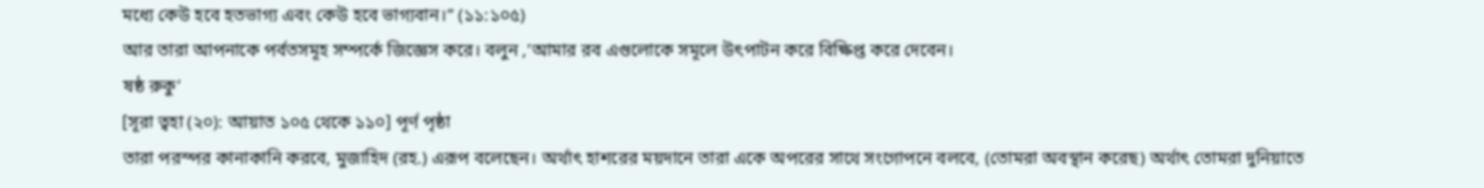মধ্যে কেউ হবে হতভাগ্য এবং কেউ হবে ভাগ্যবান।” (১১:১০৫)
আর তারা আপনাকে পর্বতসমূহ সম্পর্কে জিজ্ঞেস করে। বলুন ,’আমার রব এগুলোকে সমূলে উৎপাটন করে বিক্ষিপ্ত করে দেবেন।
ষষ্ঠ রুকু’
[সূরা ত্বহা (২০): আয়াত ১০৫ থেকে ১১০] পূর্ণ পৃষ্ঠা
তারা পরস্পর কানাকানি করবে, মুজাহিদ (রহ.) এরূপ বলেছেন। অর্থাৎ হাশরের ময়দানে তারা একে অপরের সাথে সংগোপনে বলবে, (তোমরা অবস্থান করেছ) অর্থাৎ তোমরা দুনিয়াতে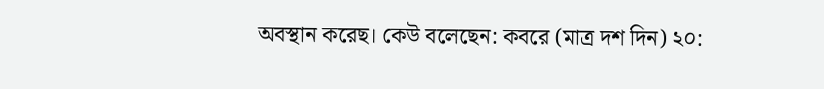অবস্থান করেছ। কেউ বলেছেন: কবরে (মাত্র দশ দিন) ২০: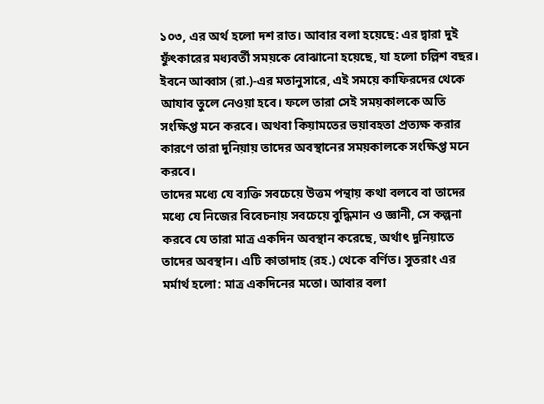১০৩, এর অর্থ হলো দশ রাত। আবার বলা হয়েছে: এর দ্বারা দুই ফুঁৎকারের মধ্যবর্তী সময়কে বোঝানো হয়েছে, যা হলো চল্লিশ বছর। ইবনে আব্বাস (রা.)-এর মতানুসারে, এই সময়ে কাফিরদের থেকে আযাব তুলে নেওয়া হবে। ফলে তারা সেই সময়কালকে অতি সংক্ষিপ্ত মনে করবে। অথবা কিয়ামতের ভয়াবহতা প্রত্যক্ষ করার কারণে তারা দুনিয়ায় তাদের অবস্থানের সময়কালকে সংক্ষিপ্ত মনে করবে।
তাদের মধ্যে যে ব্যক্তি সবচেয়ে উত্তম পন্থায় কথা বলবে বা তাদের মধ্যে যে নিজের বিবেচনায় সবচেয়ে বুদ্ধিমান ও জ্ঞানী, সে কল্পনা করবে যে তারা মাত্র একদিন অবস্থান করেছে, অর্থাৎ দুনিয়াতে তাদের অবস্থান। এটি কাতাদাহ (রহ.) থেকে বর্ণিত। সুতরাং এর মর্মার্থ হলো: মাত্র একদিনের মতো। আবার বলা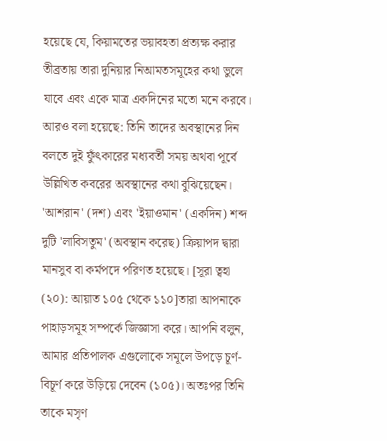হয়েছে যে, কিয়ামতের ভয়াবহতা প্রত্যক্ষ করার তীব্রতায় তারা দুনিয়ার নিআমতসমূহের কথা ভুলে যাবে এবং একে মাত্র একদিনের মতো মনে করবে। আরও বলা হয়েছে: তিনি তাদের অবস্থানের দিন বলতে দুই ফুঁৎকারের মধ্যবর্তী সময় অথবা পূর্বে উল্লিখিত কবরের অবস্থানের কথা বুঝিয়েছেন।
'আশরান' (দশ) এবং 'ইয়াওমান' (একদিন) শব্দ দুটি 'লাবিসতুম' (অবস্থান করেছ) ক্রিয়াপদ দ্বারা মানসুব বা কর্মপদে পরিণত হয়েছে। [সূরা ত্বহা (২০): আয়াত ১০৫ থেকে ১১০]তারা আপনাকে পাহাড়সমূহ সম্পর্কে জিজ্ঞাসা করে। আপনি বলুন, আমার প্রতিপালক এগুলোকে সমূলে উপড়ে চূর্ণ-বিচূর্ণ করে উড়িয়ে দেবেন (১০৫)। অতঃপর তিনি তাকে মসৃণ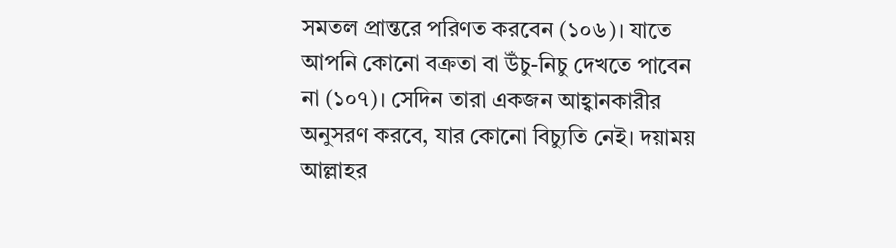সমতল প্রান্তরে পরিণত করবেন (১০৬)। যাতে আপনি কোনো বক্রতা বা উঁচু-নিচু দেখতে পাবেন না (১০৭)। সেদিন তারা একজন আহ্বানকারীর অনুসরণ করবে, যার কোনো বিচ্যুতি নেই। দয়াময় আল্লাহর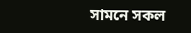সামনে সকল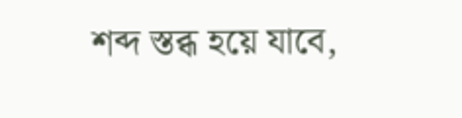শব্দ স্তব্ধ হয়ে যাবে,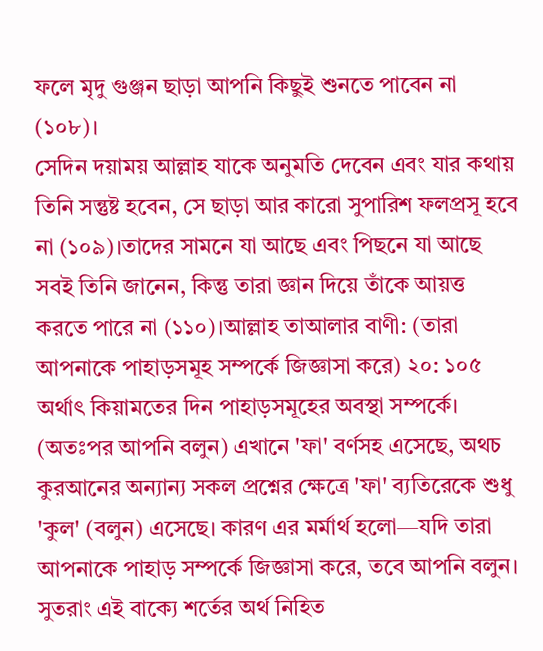ফলে মৃদু গুঞ্জন ছাড়া আপনি কিছুই শুনতে পাবেন না (১০৮)।
সেদিন দয়াময় আল্লাহ যাকে অনুমতি দেবেন এবং যার কথায় তিনি সন্তুষ্ট হবেন, সে ছাড়া আর কারো সুপারিশ ফলপ্রসূ হবে না (১০৯)।তাদের সামনে যা আছে এবং পিছনে যা আছে সবই তিনি জানেন, কিন্তু তারা জ্ঞান দিয়ে তাঁকে আয়ত্ত করতে পারে না (১১০)।আল্লাহ তাআলার বাণী: (তারা আপনাকে পাহাড়সমূহ সম্পর্কে জিজ্ঞাসা করে) ২০: ১০৫ অর্থাৎ কিয়ামতের দিন পাহাড়সমূহের অবস্থা সম্পর্কে। (অতঃপর আপনি বলুন) এখানে 'ফা' বর্ণসহ এসেছে, অথচ কুরআনের অন্যান্য সকল প্রশ্নের ক্ষেত্রে 'ফা' ব্যতিরেকে শুধু 'কুল' (বলুন) এসেছে। কারণ এর মর্মার্থ হলো—যদি তারা আপনাকে পাহাড় সম্পর্কে জিজ্ঞাসা করে, তবে আপনি বলুন।
সুতরাং এই বাক্যে শর্তের অর্থ নিহিত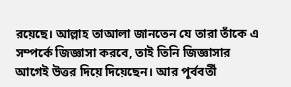রয়েছে। আল্লাহ তাআলা জানতেন যে তারা তাঁকে এ সম্পর্কে জিজ্ঞাসা করবে, তাই তিনি জিজ্ঞাসার আগেই উত্তর দিয়ে দিয়েছেন। আর পূর্ববর্তী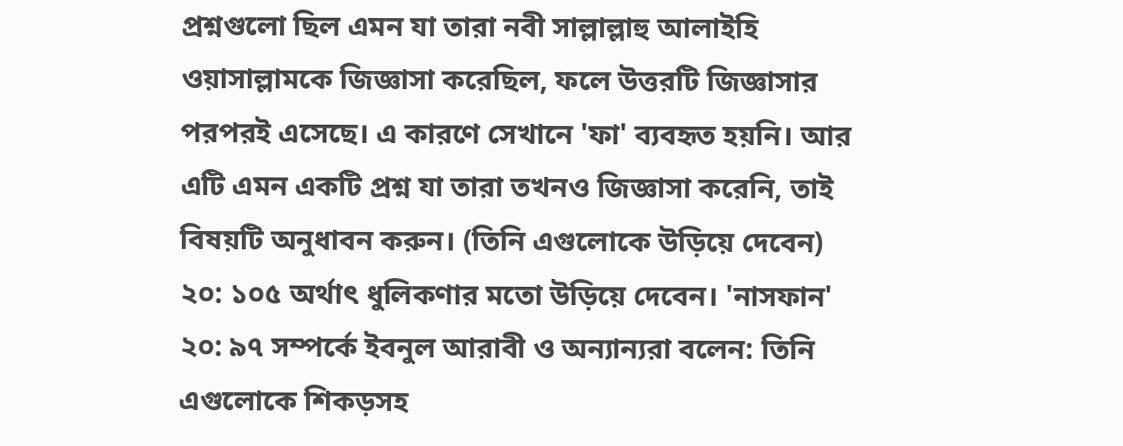প্রশ্নগুলো ছিল এমন যা তারা নবী সাল্লাল্লাহু আলাইহি ওয়াসাল্লামকে জিজ্ঞাসা করেছিল, ফলে উত্তরটি জিজ্ঞাসার পরপরই এসেছে। এ কারণে সেখানে 'ফা' ব্যবহৃত হয়নি। আর এটি এমন একটি প্রশ্ন যা তারা তখনও জিজ্ঞাসা করেনি, তাই বিষয়টি অনুধাবন করুন। (তিনি এগুলোকে উড়িয়ে দেবেন) ২০: ১০৫ অর্থাৎ ধুলিকণার মতো উড়িয়ে দেবেন। 'নাসফান' ২০: ৯৭ সম্পর্কে ইবনুল আরাবী ও অন্যান্যরা বলেন: তিনি এগুলোকে শিকড়সহ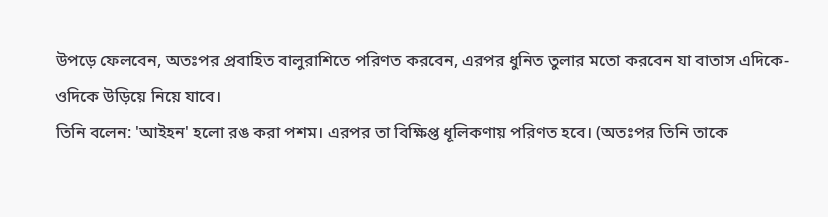উপড়ে ফেলবেন, অতঃপর প্রবাহিত বালুরাশিতে পরিণত করবেন, এরপর ধুনিত তুলার মতো করবেন যা বাতাস এদিকে-ওদিকে উড়িয়ে নিয়ে যাবে।
তিনি বলেন: 'আইহন' হলো রঙ করা পশম। এরপর তা বিক্ষিপ্ত ধূলিকণায় পরিণত হবে। (অতঃপর তিনি তাকে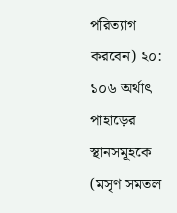পরিত্যাগ করবেন) ২০: ১০৬ অর্থাৎ পাহাড়ের স্থানসমূহকে (মসৃণ সমতল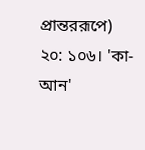প্রান্তররূপে) ২০: ১০৬। 'কা-আন'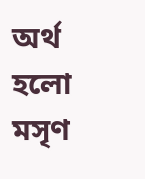অর্থ হলো মসৃণ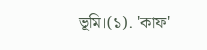ভূমি।(১). 'কাফ'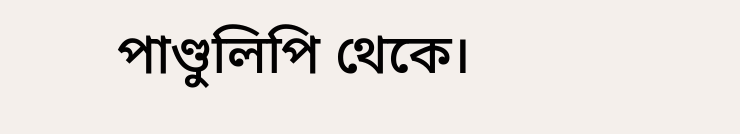পাণ্ডুলিপি থেকে।